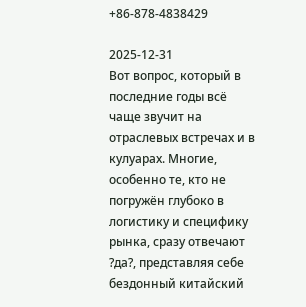+86-878-4838429

2025-12-31
Вот вопрос, который в последние годы всё чаще звучит на отраслевых встречах и в кулуарах. Многие, особенно те, кто не погружён глубоко в логистику и специфику рынка, сразу отвечают ?да?, представляя себе бездонный китайский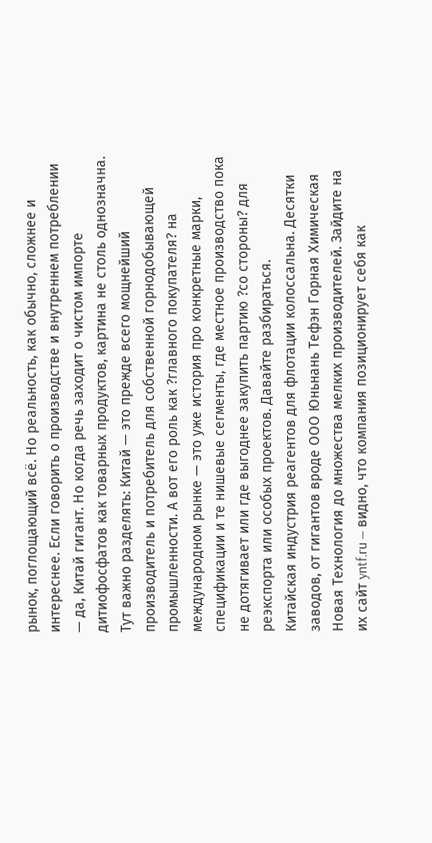рынок, поглощающий всё. Но реальность, как обычно, сложнее и интереснее. Если говорить о производстве и внутреннем потреблении — да, Китай гигант. Но когда речь заходит о чистом импорте дитиофосфатов как товарных продуктов, картина не столь однозначна. Тут важно разделять: Китай — это прежде всего мощнейший производитель и потребитель для собственной горнодобывающей промышленности. А вот его роль как ?главного покупателя? на международном рынке — это уже история про конкретные марки, спецификации и те нишевые сегменты, где местное производство пока не дотягивает или где выгоднее закупить партию ?со стороны? для реэкспорта или особых проектов. Давайте разбираться.
Китайская индустрия реагентов для флотации колоссальна. Десятки заводов, от гигантов вроде ООО Юньнань Тефэн Горная Химическая Новая Технология до множества мелких производителей. Зайдите на их сайт yntf.ru — видно, что компания позиционирует себя как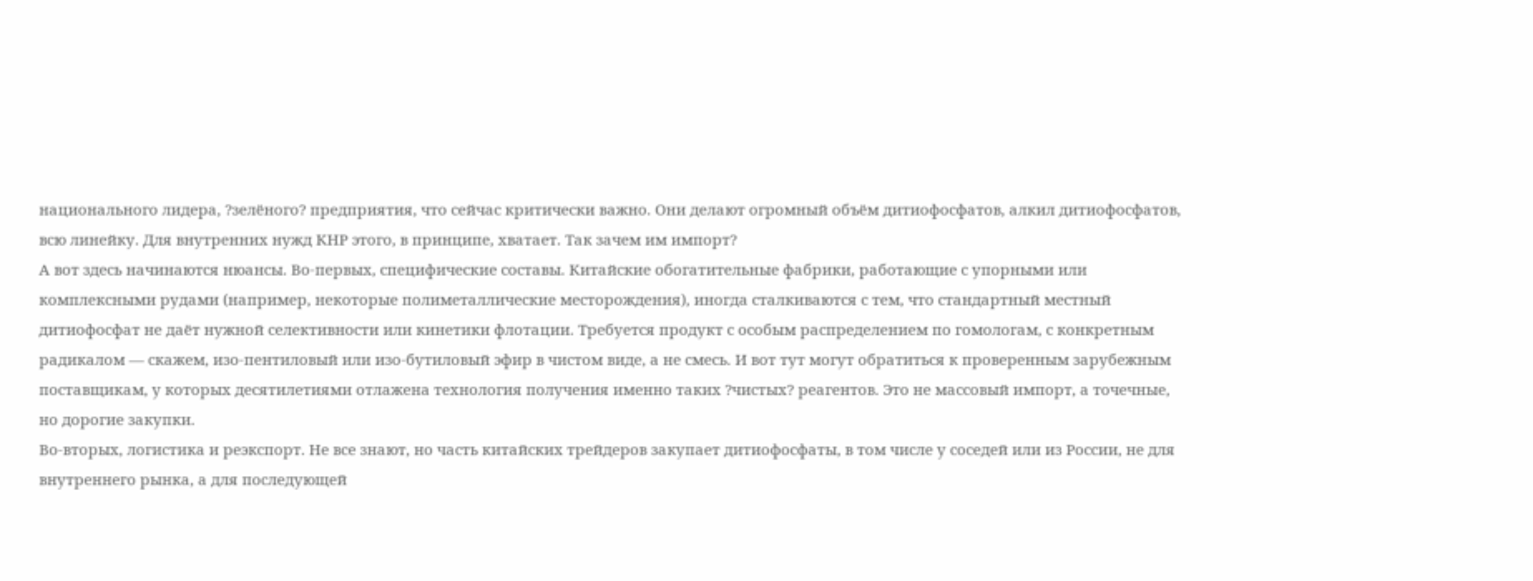национального лидера, ?зелёного? предприятия, что сейчас критически важно. Они делают огромный объём дитиофосфатов, алкил дитиофосфатов, всю линейку. Для внутренних нужд КНР этого, в принципе, хватает. Так зачем им импорт?
А вот здесь начинаются нюансы. Во-первых, специфические составы. Китайские обогатительные фабрики, работающие с упорными или комплексными рудами (например, некоторые полиметаллические месторождения), иногда сталкиваются с тем, что стандартный местный дитиофосфат не даёт нужной селективности или кинетики флотации. Требуется продукт с особым распределением по гомологам, с конкретным радикалом — скажем, изо-пентиловый или изо-бутиловый эфир в чистом виде, а не смесь. И вот тут могут обратиться к проверенным зарубежным поставщикам, у которых десятилетиями отлажена технология получения именно таких ?чистых? реагентов. Это не массовый импорт, а точечные, но дорогие закупки.
Во-вторых, логистика и реэкспорт. Не все знают, но часть китайских трейдеров закупает дитиофосфаты, в том числе у соседей или из России, не для внутреннего рынка, а для последующей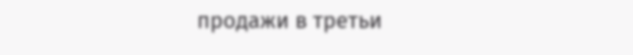продажи в третьи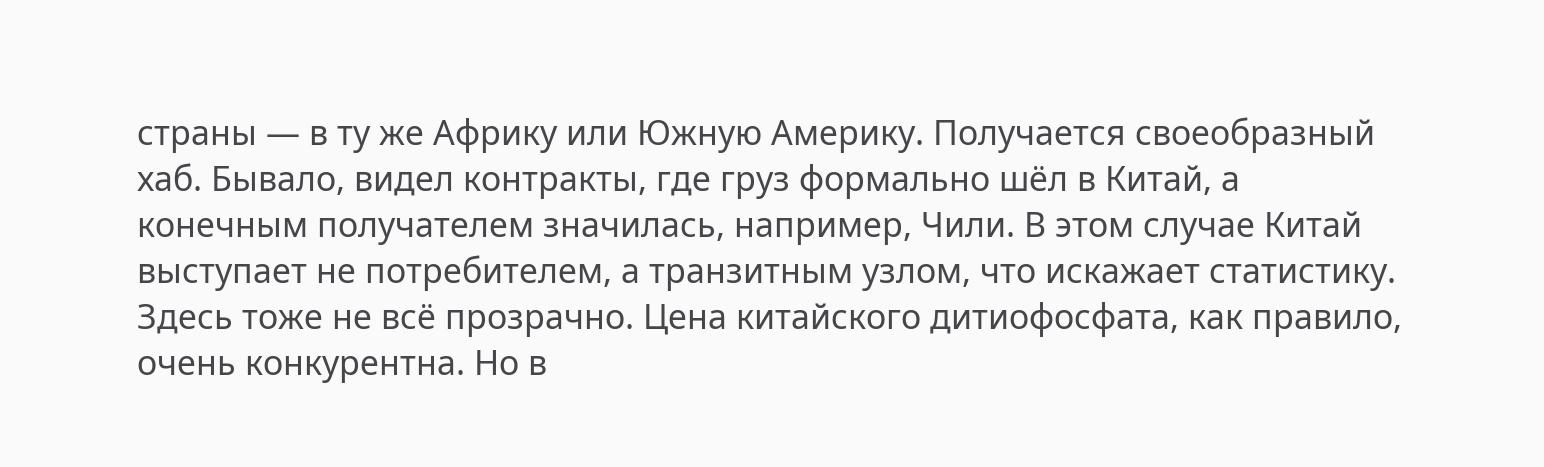страны — в ту же Африку или Южную Америку. Получается своеобразный хаб. Бывало, видел контракты, где груз формально шёл в Китай, а конечным получателем значилась, например, Чили. В этом случае Китай выступает не потребителем, а транзитным узлом, что искажает статистику.
Здесь тоже не всё прозрачно. Цена китайского дитиофосфата, как правило, очень конкурентна. Но в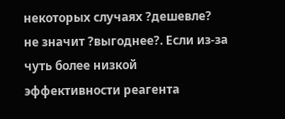некоторых случаях ?дешевле? не значит ?выгоднее?. Если из-за чуть более низкой эффективности реагента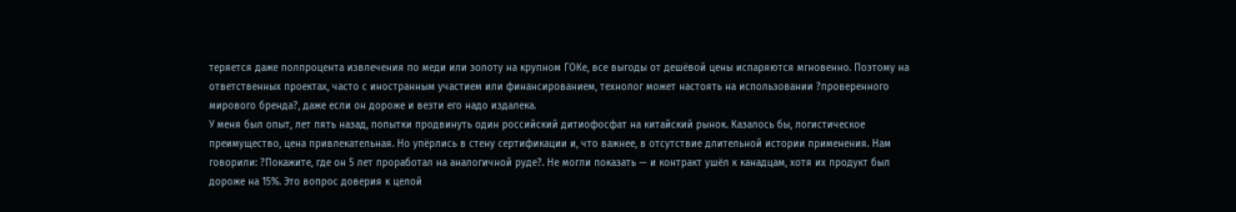теряется даже полпроцента извлечения по меди или золоту на крупном ГОКе, все выгоды от дешёвой цены испаряются мгновенно. Поэтому на ответственных проектах, часто с иностранным участием или финансированием, технолог может настоять на использовании ?проверенного мирового бренда?, даже если он дороже и везти его надо издалека.
У меня был опыт, лет пять назад, попытки продвинуть один российский дитиофосфат на китайский рынок. Казалось бы, логистическое преимущество, цена привлекательная. Но упёрлись в стену сертификации и, что важнее, в отсутствие длительной истории применения. Нам говорили: ?Покажите, где он 5 лет проработал на аналогичной руде?. Не могли показать — и контракт ушёл к канадцам, хотя их продукт был дороже на 15%. Это вопрос доверия к целой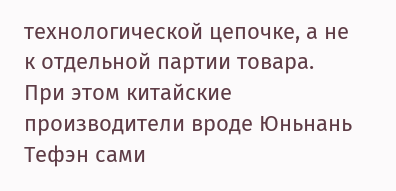технологической цепочке, а не к отдельной партии товара.
При этом китайские производители вроде Юньнань Тефэн сами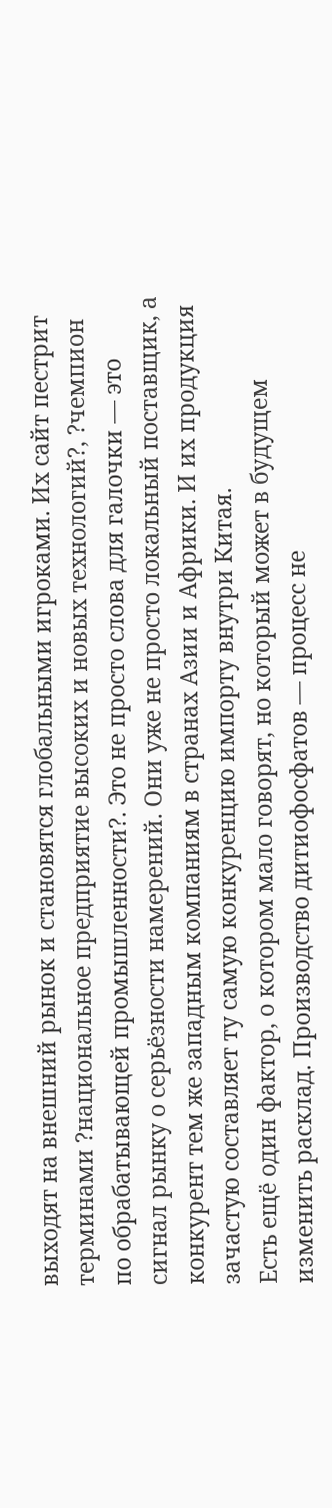выходят на внешний рынок и становятся глобальными игроками. Их сайт пестрит терминами ?национальное предприятие высоких и новых технологий?, ?чемпион по обрабатывающей промышленности?. Это не просто слова для галочки — это сигнал рынку о серьёзности намерений. Они уже не просто локальный поставщик, а конкурент тем же западным компаниям в странах Азии и Африки. И их продукция зачастую составляет ту самую конкуренцию импорту внутри Китая.
Есть ещё один фактор, о котором мало говорят, но который может в будущем изменить расклад. Производство дитиофосфатов — процесс не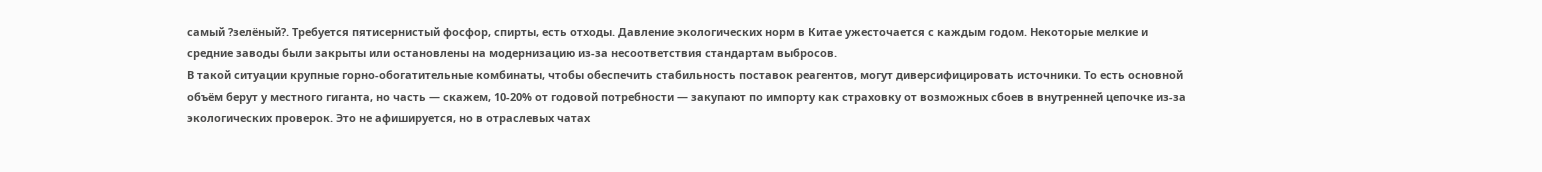самый ?зелёный?. Требуется пятисернистый фосфор, спирты, есть отходы. Давление экологических норм в Китае ужесточается с каждым годом. Некоторые мелкие и средние заводы были закрыты или остановлены на модернизацию из-за несоответствия стандартам выбросов.
В такой ситуации крупные горно-обогатительные комбинаты, чтобы обеспечить стабильность поставок реагентов, могут диверсифицировать источники. То есть основной объём берут у местного гиганта, но часть — скажем, 10-20% от годовой потребности — закупают по импорту как страховку от возможных сбоев в внутренней цепочке из-за экологических проверок. Это не афишируется, но в отраслевых чатах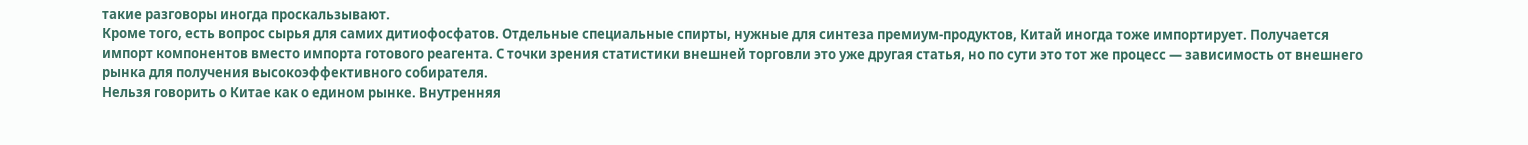такие разговоры иногда проскальзывают.
Кроме того, есть вопрос сырья для самих дитиофосфатов. Отдельные специальные спирты, нужные для синтеза премиум-продуктов, Китай иногда тоже импортирует. Получается импорт компонентов вместо импорта готового реагента. С точки зрения статистики внешней торговли это уже другая статья, но по сути это тот же процесс — зависимость от внешнего рынка для получения высокоэффективного собирателя.
Нельзя говорить о Китае как о едином рынке. Внутренняя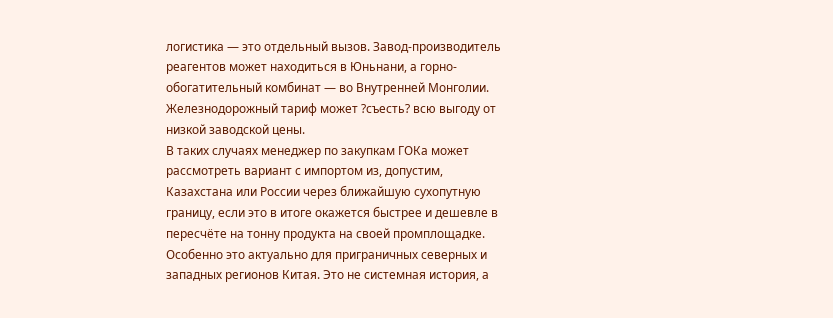логистика — это отдельный вызов. Завод-производитель реагентов может находиться в Юньнани, а горно-обогатительный комбинат — во Внутренней Монголии. Железнодорожный тариф может ?съесть? всю выгоду от низкой заводской цены.
В таких случаях менеджер по закупкам ГОКа может рассмотреть вариант с импортом из, допустим, Казахстана или России через ближайшую сухопутную границу, если это в итоге окажется быстрее и дешевле в пересчёте на тонну продукта на своей промплощадке. Особенно это актуально для приграничных северных и западных регионов Китая. Это не системная история, а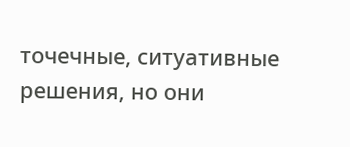точечные, ситуативные решения, но они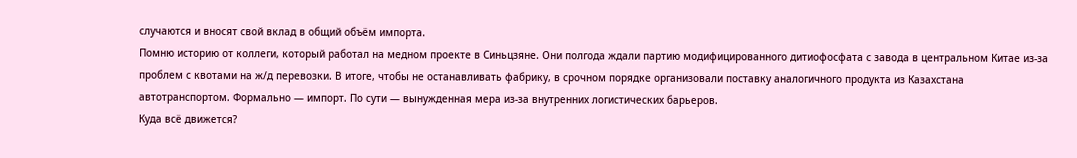случаются и вносят свой вклад в общий объём импорта.
Помню историю от коллеги, который работал на медном проекте в Синьцзяне. Они полгода ждали партию модифицированного дитиофосфата с завода в центральном Китае из-за проблем с квотами на ж/д перевозки. В итоге, чтобы не останавливать фабрику, в срочном порядке организовали поставку аналогичного продукта из Казахстана автотранспортом. Формально — импорт. По сути — вынужденная мера из-за внутренних логистических барьеров.
Куда всё движется?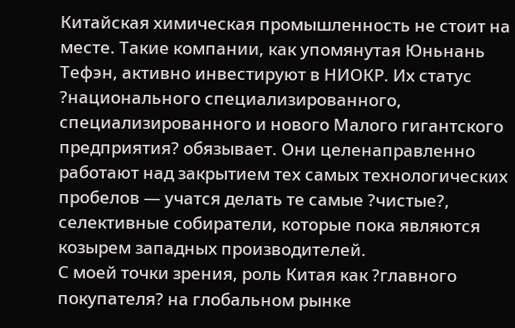Китайская химическая промышленность не стоит на месте. Такие компании, как упомянутая Юньнань Тефэн, активно инвестируют в НИОКР. Их статус ?национального специализированного, специализированного и нового Малого гигантского предприятия? обязывает. Они целенаправленно работают над закрытием тех самых технологических пробелов — учатся делать те самые ?чистые?, селективные собиратели, которые пока являются козырем западных производителей.
С моей точки зрения, роль Китая как ?главного покупателя? на глобальном рынке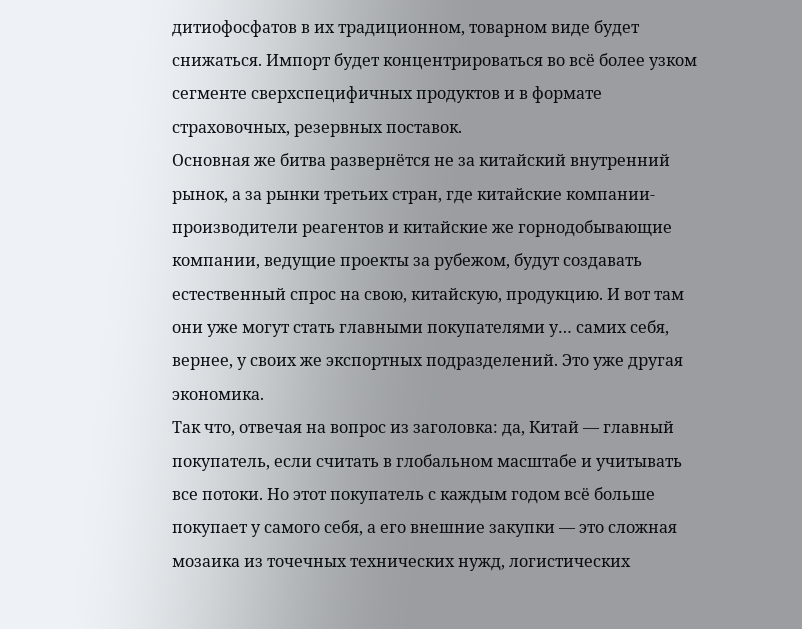дитиофосфатов в их традиционном, товарном виде будет снижаться. Импорт будет концентрироваться во всё более узком сегменте сверхспецифичных продуктов и в формате страховочных, резервных поставок.
Основная же битва развернётся не за китайский внутренний рынок, а за рынки третьих стран, где китайские компании-производители реагентов и китайские же горнодобывающие компании, ведущие проекты за рубежом, будут создавать естественный спрос на свою, китайскую, продукцию. И вот там они уже могут стать главными покупателями у… самих себя, вернее, у своих же экспортных подразделений. Это уже другая экономика.
Так что, отвечая на вопрос из заголовка: да, Китай — главный покупатель, если считать в глобальном масштабе и учитывать все потоки. Но этот покупатель с каждым годом всё больше покупает у самого себя, а его внешние закупки — это сложная мозаика из точечных технических нужд, логистических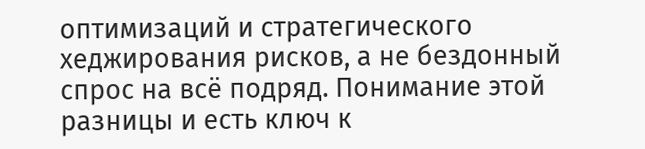оптимизаций и стратегического хеджирования рисков, а не бездонный спрос на всё подряд. Понимание этой разницы и есть ключ к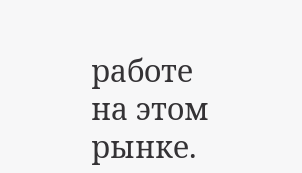работе на этом рынке.